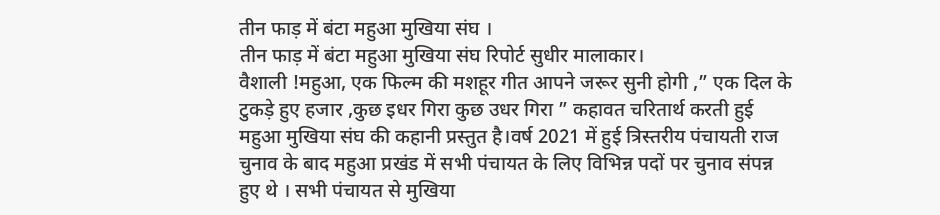तीन फाड़ में बंटा महुआ मुखिया संघ ।
तीन फाड़ में बंटा महुआ मुखिया संघ रिपोर्ट सुधीर मालाकार।
वैशाली !महुआ, एक फिल्म की मशहूर गीत आपने जरूर सुनी होगी ,” एक दिल के टुकड़े हुए हजार ,कुछ इधर गिरा कुछ उधर गिरा ” कहावत चरितार्थ करती हुई महुआ मुखिया संघ की कहानी प्रस्तुत है।वर्ष 2021 में हुई त्रिस्तरीय पंचायती राज चुनाव के बाद महुआ प्रखंड में सभी पंचायत के लिए विभिन्न पदों पर चुनाव संपन्न हुए थे । सभी पंचायत से मुखिया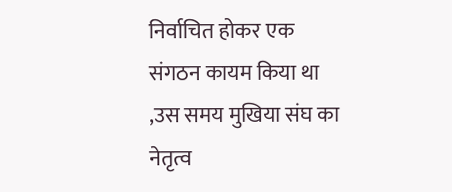निर्वाचित होकर एक संगठन कायम किया था ,उस समय मुखिया संघ का नेतृत्व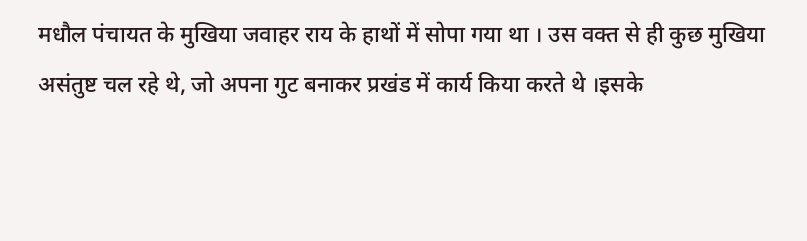मधौल पंचायत के मुखिया जवाहर राय के हाथों में सोपा गया था । उस वक्त से ही कुछ मुखिया असंतुष्ट चल रहे थे, जो अपना गुट बनाकर प्रखंड में कार्य किया करते थे ।इसके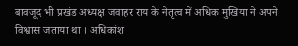बावजूद भी प्रखंड अध्यक्ष जवाहर राय के नेतृत्व में अधिक मुखिया ने अपने विश्वास जताया था । अधिकांश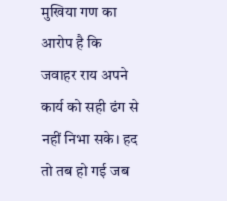मुखिया गण का आरोप है कि जवाहर राय अपने कार्य को सही ढंग से नहीं निभा सके। हद तो तब हो गई जब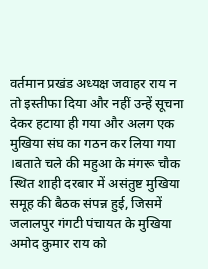वर्तमान प्रखंड अध्यक्ष जवाहर राय न तो इस्तीफा दिया और नहीं उन्हें सूचना देकर हटाया ही गया और अलग एक मुखिया संघ का गठन कर लिया गया ।बताते चले की महुआ के मंगरू चौक स्थित शाही दरबार में असंतुष्ट मुखिया समूह की बैठक संपन्न हुई, जिसमें जलालपुर गंगटी पंचायत के मुखिया अमोद कुमार राय को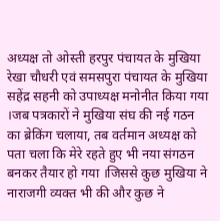अध्यक्ष तो ओस्ती हरपुर पंचायत के मुखिया रेखा चौधरी एवं समसपुरा पंचायत के मुखिया सहेंद्र सहनी को उपाध्यक्ष मनोनीत किया गया ।जब पत्रकारों ने मुखिया संघ की नई गठन का ब्रेकिंग चलाया, तब वर्तमान अध्यक्ष को पता चला कि मेरे रहते हुए भी नया संगठन बनकर तैयार हो गया ।जिससे कुछ मुखिया ने नाराजगी व्यक्त भी की और कुछ ने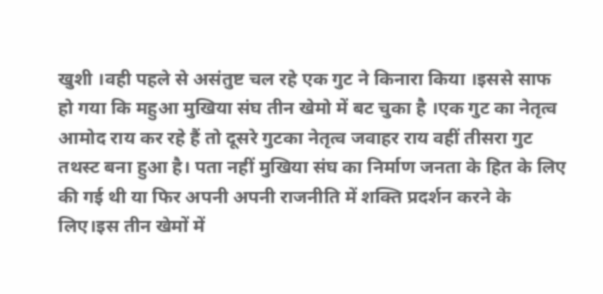खुशी ।वही पहले से असंतुष्ट चल रहे एक गुट ने किनारा किया ।इससे साफ हो गया कि महुआ मुखिया संघ तीन खेमो में बट चुका है ।एक गुट का नेतृत्व आमोद राय कर रहे हैं तो दूसरे गुटका नेतृत्व जवाहर राय वहीं तीसरा गुट तथस्ट बना हुआ है। पता नहीं मुखिया संघ का निर्माण जनता के हित के लिए की गई थी या फिर अपनी अपनी राजनीति में शक्ति प्रदर्शन करने के लिए।इस तीन खेमों में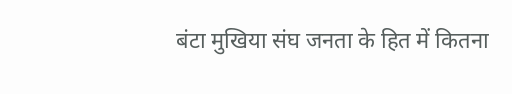बंटा मुखिया संघ जनता के हित में कितना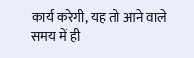कार्य करेगी, यह तो आने वाले समय में ही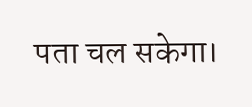पता चल सकेगा।